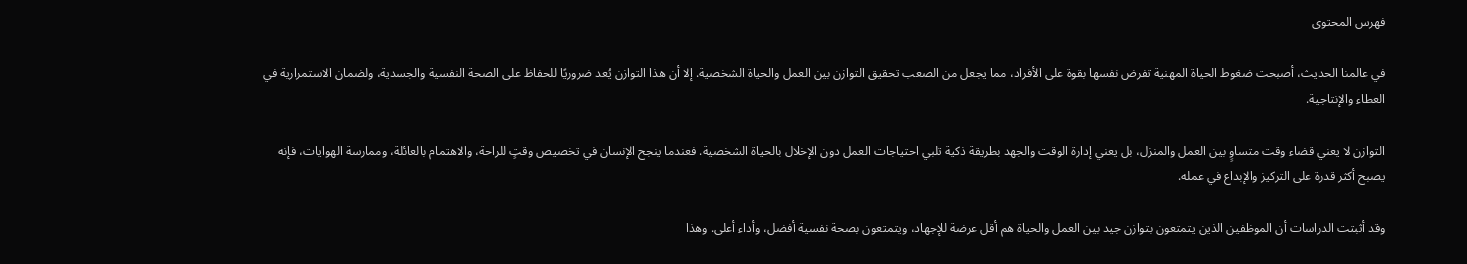فهرس المحتوى

في عالمنا الحديث، أصبحت ضغوط الحياة المهنية تفرض نفسها بقوة على الأفراد، مما يجعل من الصعب تحقيق التوازن بين العمل والحياة الشخصية. إلا أن هذا التوازن يُعد ضروريًا للحفاظ على الصحة النفسية والجسدية، ولضمان الاستمرارية في العطاء والإنتاجية.

التوازن لا يعني قضاء وقت متساوٍ بين العمل والمنزل، بل يعني إدارة الوقت والجهد بطريقة ذكية تلبي احتياجات العمل دون الإخلال بالحياة الشخصية. فعندما ينجح الإنسان في تخصيص وقتٍ للراحة، والاهتمام بالعائلة، وممارسة الهوايات، فإنه يصبح أكثر قدرة على التركيز والإبداع في عمله.

وقد أثبتت الدراسات أن الموظفين الذين يتمتعون بتوازن جيد بين العمل والحياة هم أقل عرضة للإجهاد، ويتمتعون بصحة نفسية أفضل، وأداء أعلى. وهذا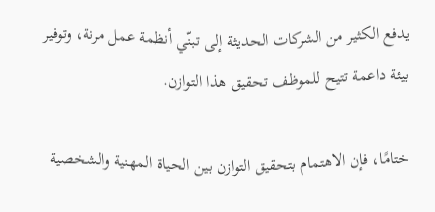يدفع الكثير من الشركات الحديثة إلى تبنّي أنظمة عمل مرنة، وتوفير بيئة داعمة تتيح للموظف تحقيق هذا التوازن.

ختامًا، فإن الاهتمام بتحقيق التوازن بين الحياة المهنية والشخصية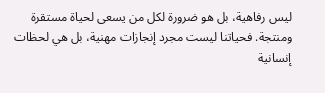ليس رفاهية، بل هو ضرورة لكل من يسعى لحياة مستقرة ومنتجة. فحياتنا ليست مجرد إنجازات مهنية، بل هي لحظات إنسانية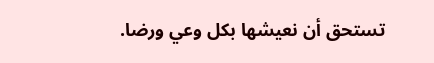تستحق أن نعيشها بكل وعي ورضا.